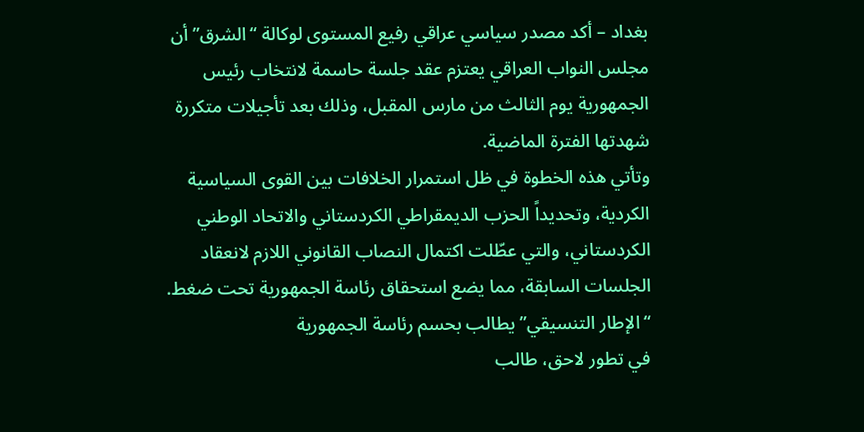بغداد – أكد مصدر سياسي عراقي رفيع المستوى لوكالة “الشرق” أن مجلس النواب العراقي يعتزم عقد جلسة حاسمة لانتخاب رئيس الجمهورية يوم الثالث من مارس المقبل، وذلك بعد تأجيلات متكررة شهدتها الفترة الماضية.
وتأتي هذه الخطوة في ظل استمرار الخلافات بين القوى السياسية الكردية، وتحديداً الحزب الديمقراطي الكردستاني والاتحاد الوطني الكردستاني، والتي عطّلت اكتمال النصاب القانوني اللازم لانعقاد الجلسات السابقة، مما يضع استحقاق رئاسة الجمهورية تحت ضغط.
“الإطار التنسيقي” يطالب بحسم رئاسة الجمهورية
في تطور لاحق، طالب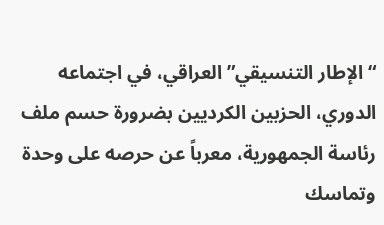“الإطار التنسيقي” العراقي، في اجتماعه الدوري، الحزبين الكرديين بضرورة حسم ملف رئاسة الجمهورية، معرباً عن حرصه على وحدة وتماسك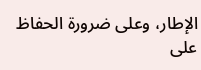الإطار، وعلى ضرورة الحفاظ على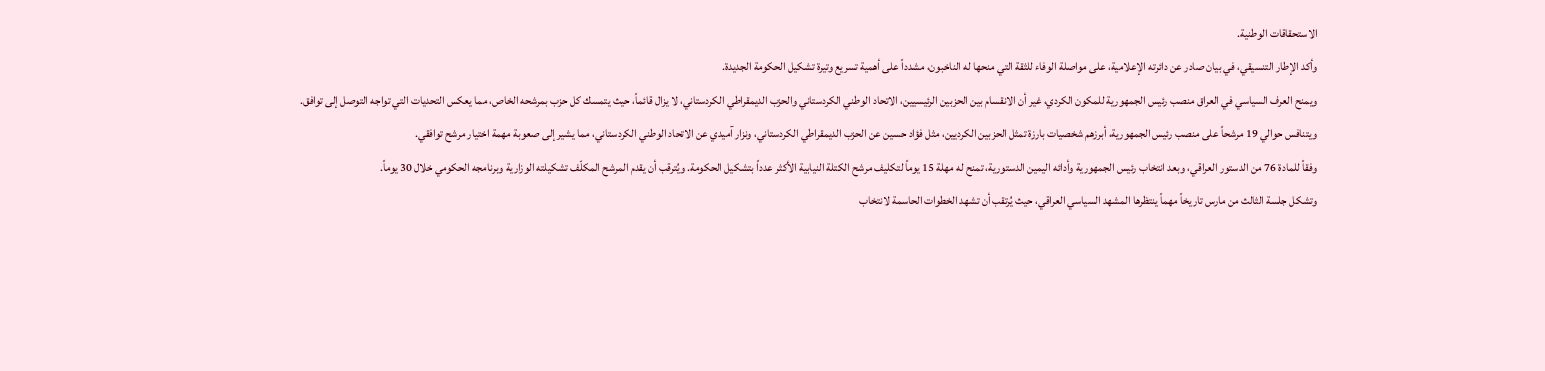الاستحقاقات الوطنية.
وأكد الإطار التنسيقي، في بيان صادر عن دائرته الإعلامية، على مواصلة الوفاء للثقة التي منحها له الناخبون، مشدداً على أهمية تسريع وتيرة تشكيل الحكومة الجديدة.
ويمنح العرف السياسي في العراق منصب رئيس الجمهورية للمكون الكردي، غير أن الانقسام بين الحزبين الرئيسيين، الاتحاد الوطني الكردستاني والحزب الديمقراطي الكردستاني، لا يزال قائماً، حيث يتمسك كل حزب بمرشحه الخاص، مما يعكس التحديات التي تواجه التوصل إلى توافق.
ويتنافس حوالي 19 مرشحاً على منصب رئيس الجمهورية، أبرزهم شخصيات بارزة تمثل الحزبين الكرديين، مثل فؤاد حسين عن الحزب الديمقراطي الكردستاني، ونزار آميدي عن الاتحاد الوطني الكردستاني، مما يشير إلى صعوبة مهمة اختيار مرشح توافقي.
وفقاً للمادة 76 من الدستور العراقي، وبعد انتخاب رئيس الجمهورية وأدائه اليمين الدستورية، تمنح له مهلة 15 يوماً لتكليف مرشح الكتلة النيابية الأكثر عدداً بتشكيل الحكومة. ويُترقب أن يقدم المرشح المكلّف تشكيلته الوزارية وبرنامجه الحكومي خلال 30 يوماً.
وتشكل جلسة الثالث من مارس تاريخاً مهماً ينتظرها المشهد السياسي العراقي، حيث يُرتقب أن تشهد الخطوات الحاسمة لانتخاب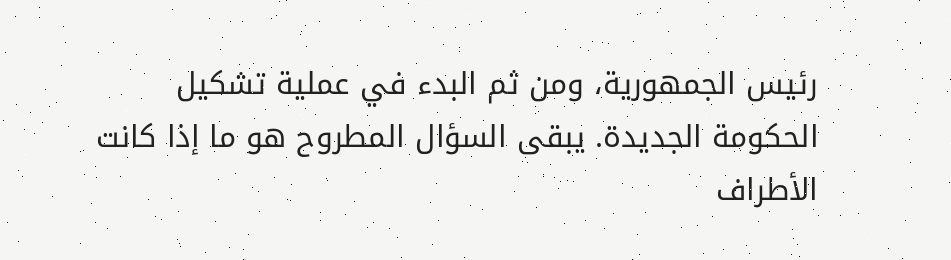رئيس الجمهورية، ومن ثم البدء في عملية تشكيل الحكومة الجديدة. يبقى السؤال المطروح هو ما إذا كانت الأطراف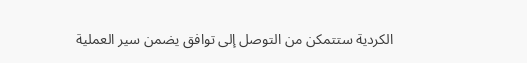الكردية ستتمكن من التوصل إلى توافق يضمن سير العملية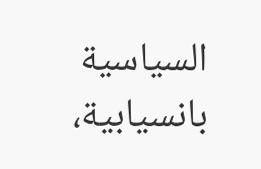السياسية بانسيابية،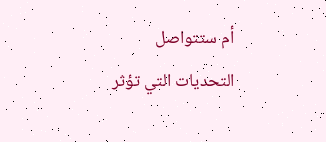أم ستتواصل التحديات التي تؤثر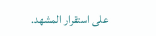على استقرار المشهد.